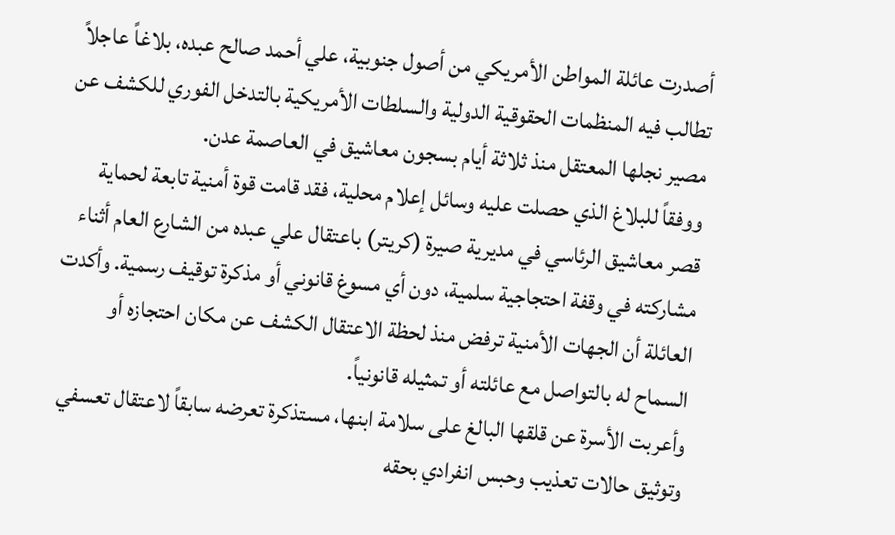أصدرت عائلة المواطن الأمريكي من أصول جنوبية، علي أحمد صالح عبده، بلاغاً عاجلاً تطالب فيه المنظمات الحقوقية الدولية والسلطات الأمريكية بالتدخل الفوري للكشف عن مصير نجلها المعتقل منذ ثلاثة أيام بسجون معاشيق في العاصمة عدن.
ووفقاً للبلاغ الذي حصلت عليه وسائل إعلام محلية، فقد قامت قوة أمنية تابعة لحماية قصر معاشيق الرئاسي في مديرية صيرة (كريتر) باعتقال علي عبده من الشارع العام أثناء مشاركته في وقفة احتجاجية سلمية، دون أي مسوغ قانوني أو مذكرة توقيف رسمية. وأكدت العائلة أن الجهات الأمنية ترفض منذ لحظة الاعتقال الكشف عن مكان احتجازه أو السماح له بالتواصل مع عائلته أو تمثيله قانونياً.
وأعربت الأسرة عن قلقها البالغ على سلامة ابنها، مستذكرة تعرضه سابقاً لاعتقال تعسفي وتوثيق حالات تعذيب وحبس انفرادي بحقه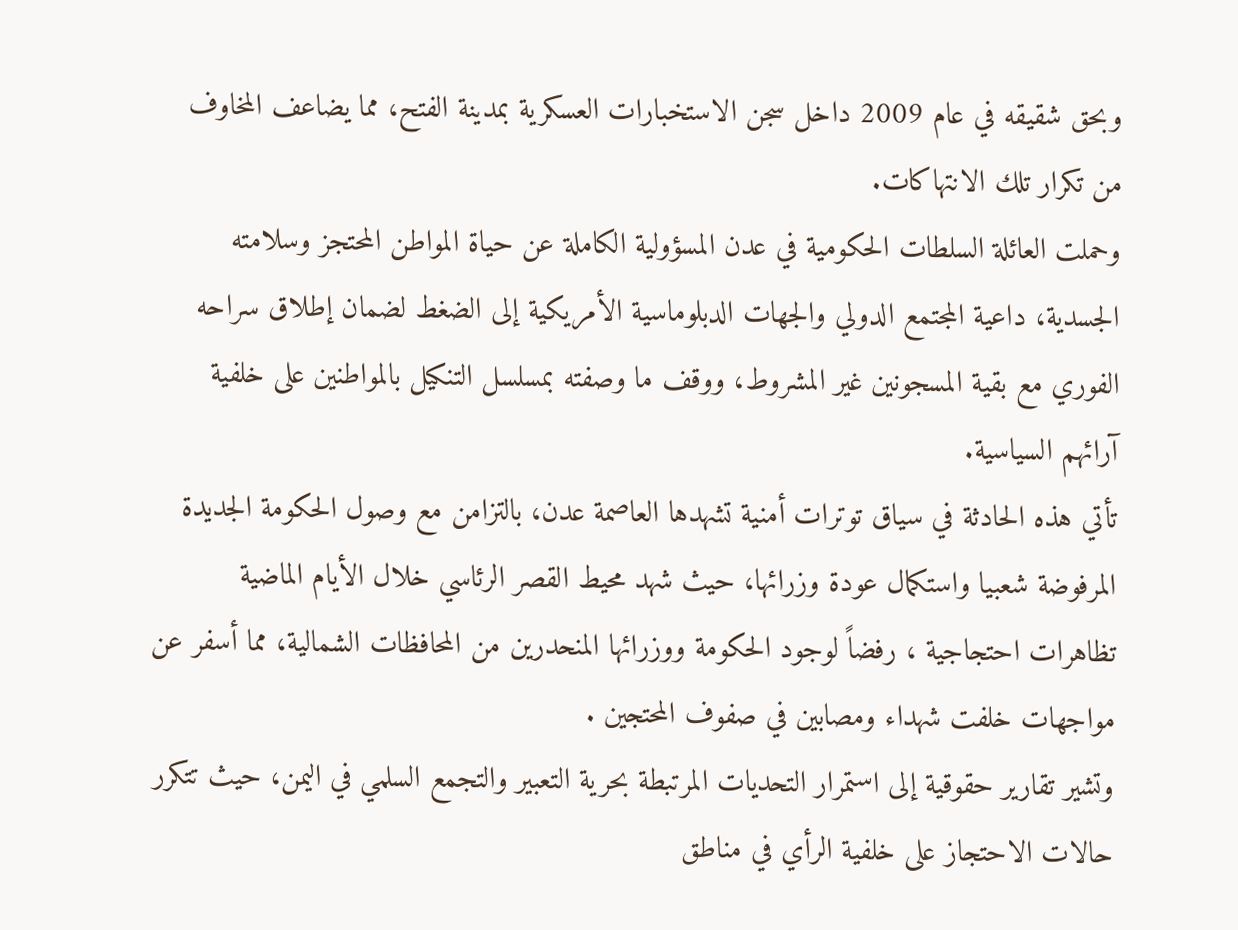وبحق شقيقه في عام 2009 داخل سجن الاستخبارات العسكرية بمدينة الفتح، مما يضاعف المخاوف من تكرار تلك الانتهاكات.
وحملت العائلة السلطات الحكومية في عدن المسؤولية الكاملة عن حياة المواطن المحتجز وسلامته الجسدية، داعية المجتمع الدولي والجهات الدبلوماسية الأمريكية إلى الضغط لضمان إطلاق سراحه الفوري مع بقية المسجونين غير المشروط، ووقف ما وصفته بمسلسل التنكيل بالمواطنين على خلفية آرائهم السياسية.
تأتي هذه الحادثة في سياق توترات أمنية تشهدها العاصمة عدن، بالتزامن مع وصول الحكومة الجديدة المرفوضة شعبيا واستكمال عودة وزرائها، حيث شهد محيط القصر الرئاسي خلال الأيام الماضية تظاهرات احتجاجية ، رفضاً لوجود الحكومة ووزرائها المنحدرين من المحافظات الشمالية، مما أسفر عن مواجهات خلفت شهداء ومصابين في صفوف المحتجين .
وتشير تقارير حقوقية إلى استمرار التحديات المرتبطة بحرية التعبير والتجمع السلمي في اليمن، حيث تتكرر حالات الاحتجاز على خلفية الرأي في مناطق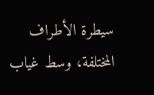سيطرة الأطراف المختلفة، وسط غياب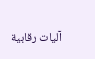آليات رقابية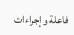فاعلة وإجراءات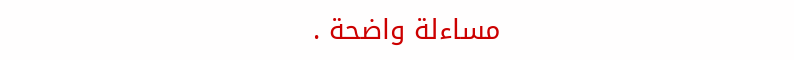مساءلة واضحة .